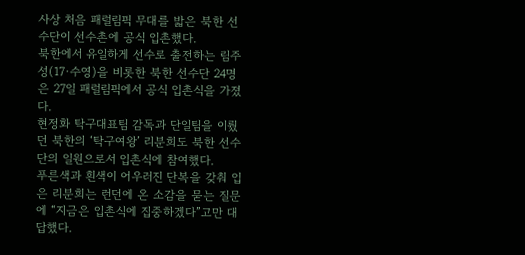사상 처음 패럴림픽 무대를 밟은 북한 선수단이 선수촌에 공식 입촌했다.
북한에서 유일하게 선수로 출전하는 림주성(17·수영)을 비롯한 북한 선수단 24명은 27일 패럴림픽에서 공식 입촌식을 가졌다.
현정화 탁구대표팀 감독과 단일팀을 이뤘던 북한의 ‘탁구여왕’ 리분희도 북한 선수단의 일원으로서 입촌식에 참여했다.
푸른색과 흰색이 어우러진 단복을 갖춰 입은 리분희는 런던에 온 소감을 묻는 질문에 “지금은 입촌식에 집중하겠다”고만 대답했다.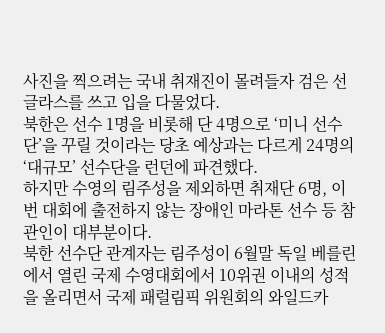사진을 찍으려는 국내 취재진이 몰려들자 검은 선글라스를 쓰고 입을 다물었다.
북한은 선수 1명을 비롯해 단 4명으로 ‘미니 선수단’을 꾸릴 것이라는 당초 예상과는 다르게 24명의 ‘대규모’ 선수단을 런던에 파견했다.
하지만 수영의 림주성을 제외하면 취재단 6명, 이번 대회에 출전하지 않는 장애인 마라톤 선수 등 참관인이 대부분이다.
북한 선수단 관계자는 림주성이 6월말 독일 베를린에서 열린 국제 수영대회에서 10위권 이내의 성적을 올리면서 국제 패럴림픽 위원회의 와일드카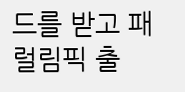드를 받고 패럴림픽 출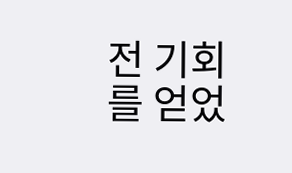전 기회를 얻었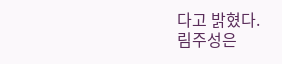다고 밝혔다.
림주성은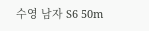수영 남자 S6 50m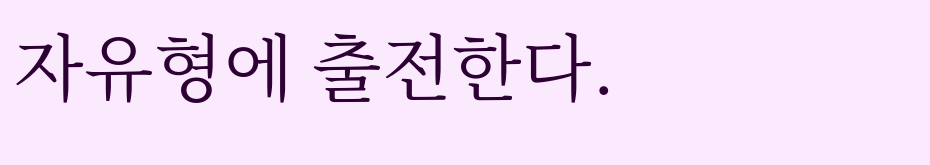자유형에 출전한다.